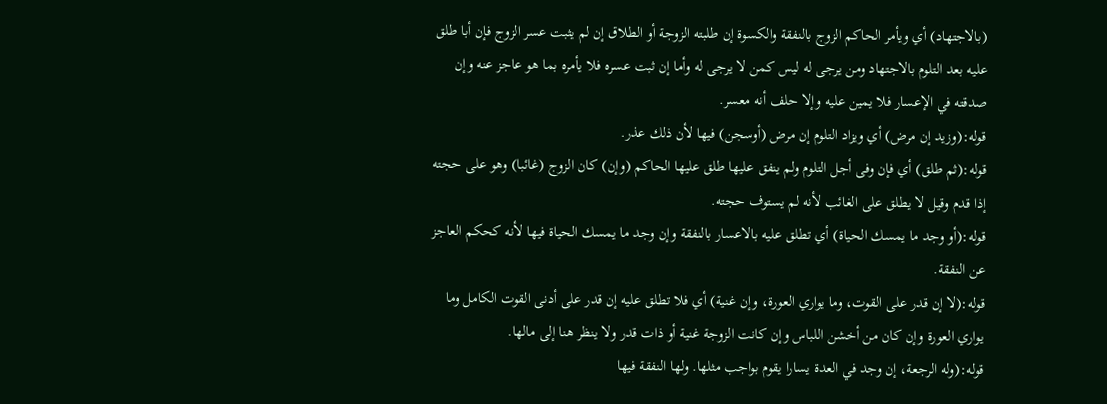(بالاجتهاد) أي ويأمر الحاكم الزوج بالنفقة والكسوة إن طلبته الزوجة أو الطلاق إن لم يثبت عسر الزوج فإن أبا طلق عليه بعد التلوم بالاجتهاد ومن يرجى له ليس كمن لا يرجى له وأما إن ثبت عسره فلا يأمره بما هو عاجز عنه وإن صدقته في الإعسار فلا يمين عليه وإلا حلف أنه معسر.
قوله:(وزيد إن مرض) أي ويزاد التلوم إن مرض (أوسجن) فيها لأن ذلك عذر.
قوله:(ثم طلق) أي فإن وفى أجل التلوم ولم ينفق عليها طلق عليها الحاكم (وإن) كان الزوج (غائبا) وهو على حجته إذا قدم وقيل لا يطلق على الغائب لأنه لم يستوف حجته.
قوله:(أو وجد ما يمسك الحياة) أي تطلق عليه بالاعسار بالنفقة وإن وجد ما يمسك الحياة فيها لأنه كحكم العاجز عن النفقة.
قوله:(لا إن قدر على القوت، وما يواري العورة، وإن غنية) أي فلا تطلق عليه إن قدر على أدنى القوت الكامل وما يواري العورة وإن كان من أخشن اللباس وإن كانت الزوجة غنية أو ذات قدر ولا ينظر هنا إلى مالها.
قوله:(وله الرجعة، إن وجد في العدة يسارا يقوم بواجب مثلها. ولها النفقة فيها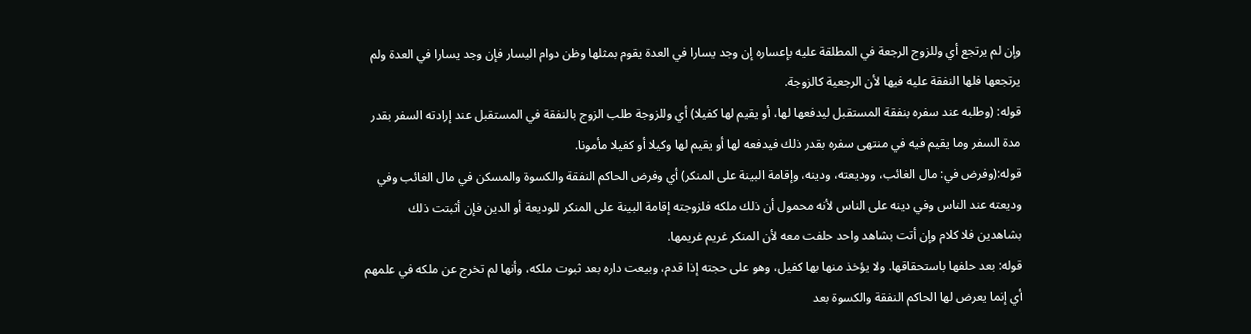وإن لم يرتجع أي وللزوج الرجعة في المطلقة عليه بإعساره إن وجد يسارا في العدة يقوم بمثلها وظن دوام اليسار فإن وجد يسارا في العدة ولم يرتجعها فلها النفقة عليه فيها لأن الرجعية كالزوجة.
قوله: (وطلبه عند سفره بنفقة المستقبل ليدفعها لها، أو يقيم لها كفيلا) أي وللزوجة طلب الزوج بالنفقة في المستقبل عند إرادته السفر بقدر مدة السفر وما يقيم فيه في منتهى سفره بقدر ذلك فيدفعه لها أو يقيم لها وكيلا أو كفيلا مأمونا.
قوله:(وفرض في: مال الغائب، ووديعته، ودينه، وإقامة البينة على المنكر) أي وفرض الحاكم النفقة والكسوة والمسكن في مال الغائب وفي وديعته عند الناس وفي دينه على الناس لأنه محمول أن ذلك ملكه فلزوجته إقامة البينة على المنكر للوديعة أو الدين فإن أثبتت ذلك بشاهدين فلا كلام وإن أتت بشاهد واحد حلفت معه لأن المنكر غريم غريمها.
قوله: بعد حلفها باستحقاقها. ولا يؤخذ منها بها كفيل، وهو على حجته إذا قدم، وبيعت داره بعد ثبوت ملكه، وأنها لم تخرج عن ملكه في علمهم أي إنما يعرض لها الحاكم النفقة والكسوة بعد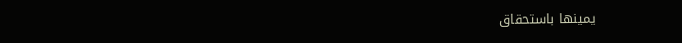يمينها باستحقاق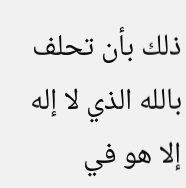ذلك بأن تحلف بالله الذي لا إله إلا هو في